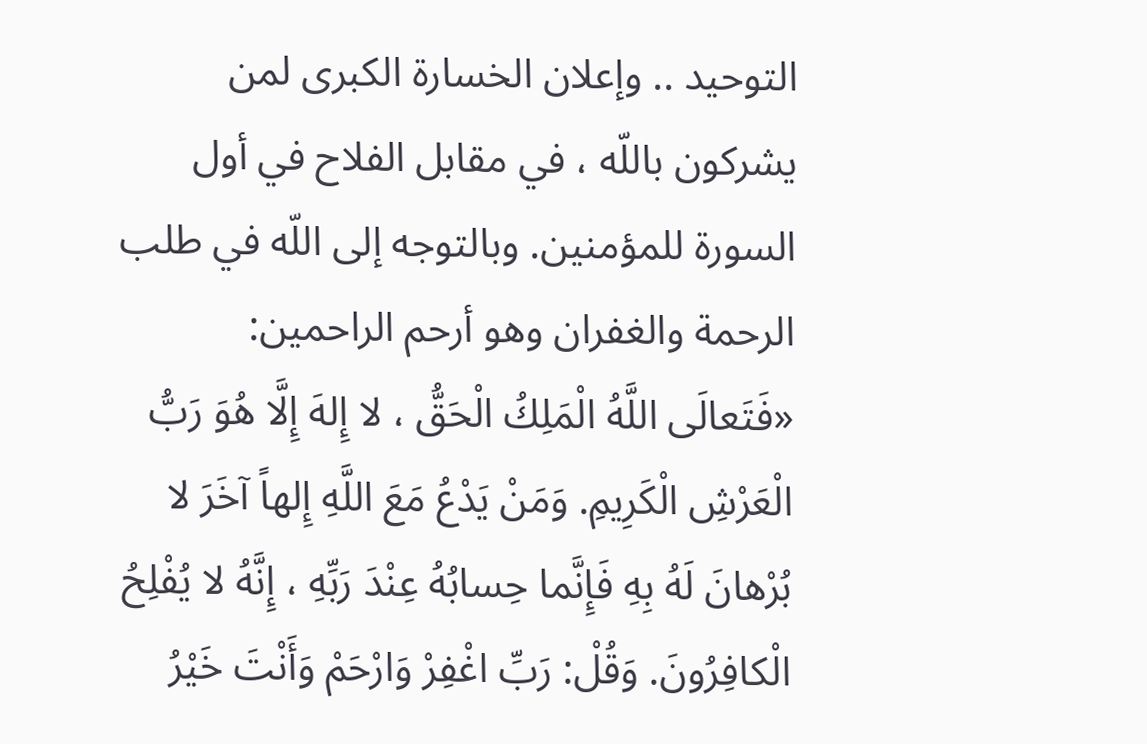التوحيد .. وإعلان الخسارة الكبرى لمن يشركون باللّه ، في مقابل الفلاح في أول السورة للمؤمنين. وبالتوجه إلى اللّه في طلب الرحمة والغفران وهو أرحم الراحمين:
«فَتَعالَى اللَّهُ الْمَلِكُ الْحَقُّ ، لا إِلهَ إِلَّا هُوَ رَبُّ الْعَرْشِ الْكَرِيمِ. وَمَنْ يَدْعُ مَعَ اللَّهِ إِلهاً آخَرَ لا بُرْهانَ لَهُ بِهِ فَإِنَّما حِسابُهُ عِنْدَ رَبِّهِ ، إِنَّهُ لا يُفْلِحُ الْكافِرُونَ. وَقُلْ: رَبِّ اغْفِرْ وَارْحَمْ وَأَنْتَ خَيْرُ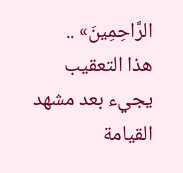الرَّاحِمِينَ» ..
هذا التعقيب يجيء بعد مشهد القيامة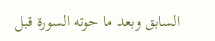السابق وبعد ما حوته السورة قبل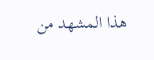هذا المشهد من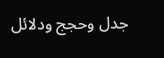جدل وحجج ودلائل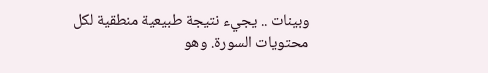وبينات .. يجيء نتيجة طبيعية منطقية لكل محتويات السورة. وهو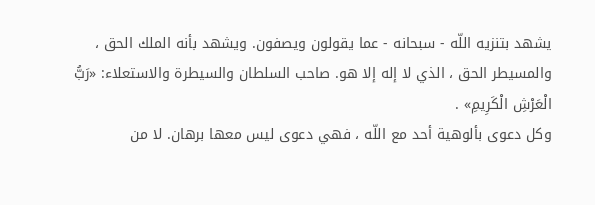يشهد بتنزيه اللّه - سبحانه - عما يقولون ويصفون. ويشهد بأنه الملك الحق ، والمسيطر الحق ، الذي لا إله إلا هو. صاحب السلطان والسيطرة والاستعلاء: «رَبُّ الْعَرْشِ الْكَرِيمِ» .
وكل دعوى بألوهية أحد مع اللّه ، فهي دعوى ليس معها برهان. لا من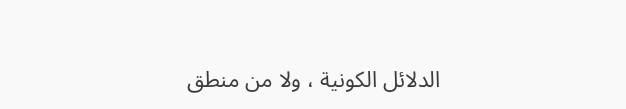الدلائل الكونية ، ولا من منطق